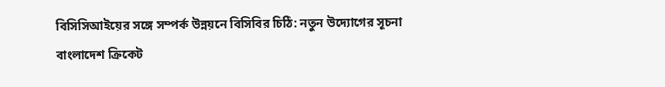বিসিসিআইয়ের সঙ্গে সম্পর্ক উন্নয়নে বিসিবির চিঠি: নতুন উদ্যোগের সূচনা
বাংলাদেশ ক্রিকেট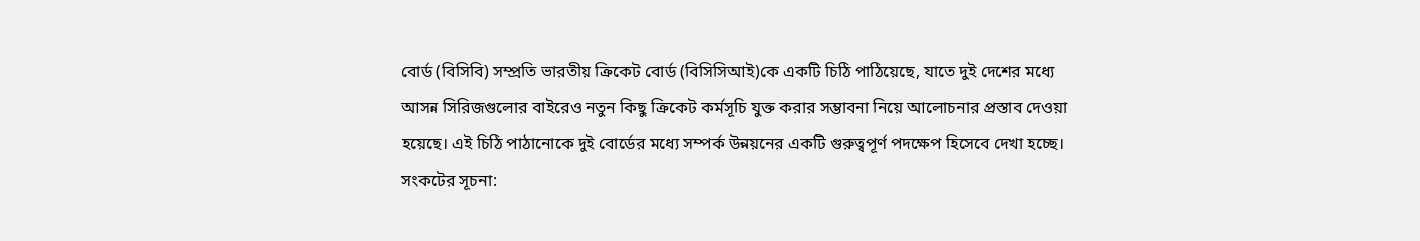বোর্ড (বিসিবি) সম্প্রতি ভারতীয় ক্রিকেট বোর্ড (বিসিসিআই)কে একটি চিঠি পাঠিয়েছে, যাতে দুই দেশের মধ্যে আসন্ন সিরিজগুলোর বাইরেও নতুন কিছু ক্রিকেট কর্মসূচি যুক্ত করার সম্ভাবনা নিয়ে আলোচনার প্রস্তাব দেওয়া হয়েছে। এই চিঠি পাঠানোকে দুই বোর্ডের মধ্যে সম্পর্ক উন্নয়নের একটি গুরুত্বপূর্ণ পদক্ষেপ হিসেবে দেখা হচ্ছে।
সংকটের সূচনা: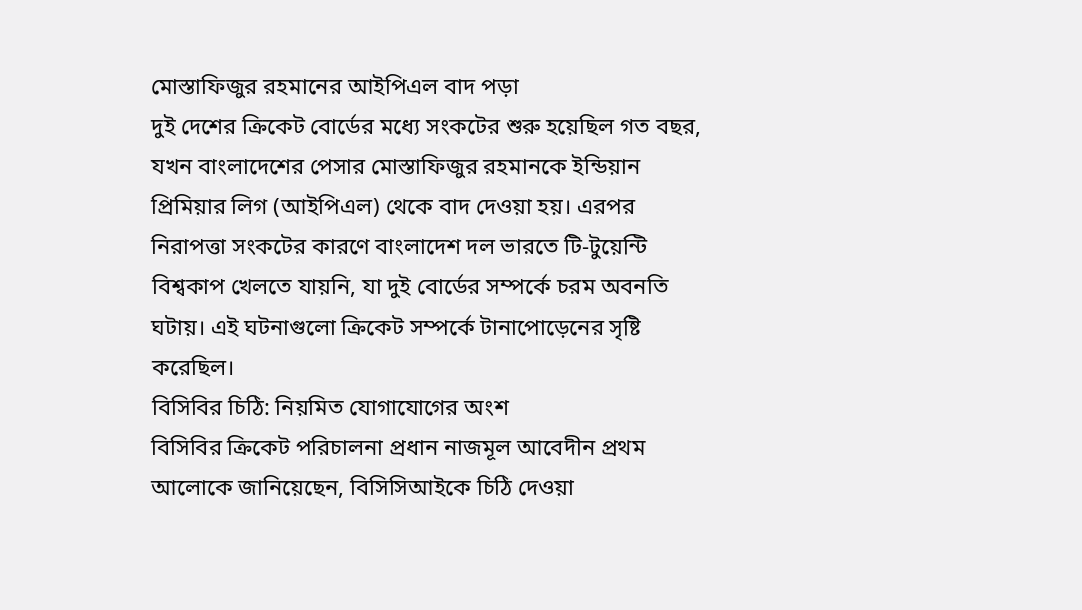মোস্তাফিজুর রহমানের আইপিএল বাদ পড়া
দুই দেশের ক্রিকেট বোর্ডের মধ্যে সংকটের শুরু হয়েছিল গত বছর, যখন বাংলাদেশের পেসার মোস্তাফিজুর রহমানকে ইন্ডিয়ান প্রিমিয়ার লিগ (আইপিএল) থেকে বাদ দেওয়া হয়। এরপর নিরাপত্তা সংকটের কারণে বাংলাদেশ দল ভারতে টি-টুয়েন্টি বিশ্বকাপ খেলতে যায়নি, যা দুই বোর্ডের সম্পর্কে চরম অবনতি ঘটায়। এই ঘটনাগুলো ক্রিকেট সম্পর্কে টানাপোড়েনের সৃষ্টি করেছিল।
বিসিবির চিঠি: নিয়মিত যোগাযোগের অংশ
বিসিবির ক্রিকেট পরিচালনা প্রধান নাজমূল আবেদীন প্রথম আলোকে জানিয়েছেন, বিসিসিআইকে চিঠি দেওয়া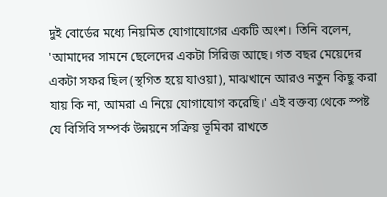দুই বোর্ডের মধ্যে নিয়মিত যোগাযোগের একটি অংশ। তিনি বলেন, 'আমাদের সামনে ছেলেদের একটা সিরিজ আছে। গত বছর মেয়েদের একটা সফর ছিল (স্থগিত হয়ে যাওয়া), মাঝখানে আরও নতুন কিছু করা যায় কি না, আমরা এ নিয়ে যোগাযোগ করেছি।' এই বক্তব্য থেকে স্পষ্ট যে বিসিবি সম্পর্ক উন্নয়নে সক্রিয় ভূমিকা রাখতে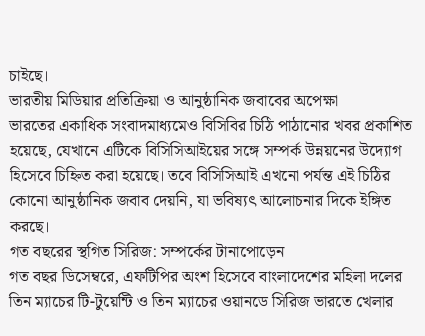চাইছে।
ভারতীয় মিডিয়ার প্রতিক্রিয়া ও আনুষ্ঠানিক জবাবের অপেক্ষা
ভারতের একাধিক সংবাদমাধ্যমেও বিসিবির চিঠি পাঠানোর খবর প্রকাশিত হয়েছে, যেখানে এটিকে বিসিসিআইয়ের সঙ্গে সম্পর্ক উন্নয়নের উদ্যোগ হিসেবে চিহ্নিত করা হয়েছে। তবে বিসিসিআই এখনো পর্যন্ত এই চিঠির কোনো আনুষ্ঠানিক জবাব দেয়নি, যা ভবিষ্যৎ আলোচনার দিকে ইঙ্গিত করছে।
গত বছরের স্থগিত সিরিজ: সম্পর্কের টানাপোড়েন
গত বছর ডিসেম্বরে, এফটিপির অংশ হিসেবে বাংলাদেশের মহিলা দলের তিন ম্যাচের টি-টুয়েন্টি ও তিন ম্যাচের ওয়ানডে সিরিজ ভারতে খেলার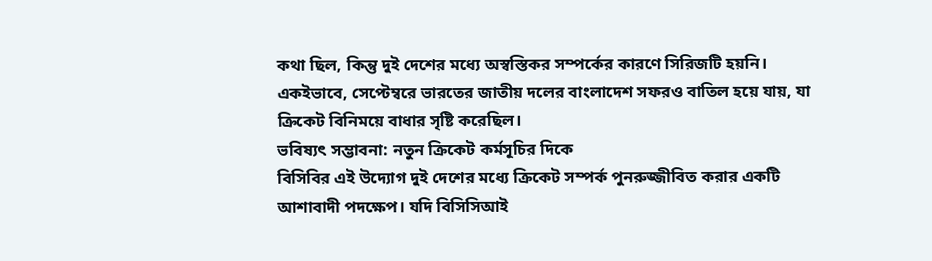কথা ছিল, কিন্তু দুই দেশের মধ্যে অস্বস্তিকর সম্পর্কের কারণে সিরিজটি হয়নি। একইভাবে, সেপ্টেম্বরে ভারতের জাতীয় দলের বাংলাদেশ সফরও বাতিল হয়ে যায়, যা ক্রিকেট বিনিময়ে বাধার সৃষ্টি করেছিল।
ভবিষ্যৎ সম্ভাবনা: নতুন ক্রিকেট কর্মসূচির দিকে
বিসিবির এই উদ্যোগ দুই দেশের মধ্যে ক্রিকেট সম্পর্ক পুনরুজ্জীবিত করার একটি আশাবাদী পদক্ষেপ। যদি বিসিসিআই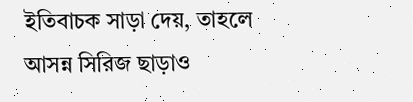ইতিবাচক সাড়া দেয়, তাহলে আসন্ন সিরিজ ছাড়াও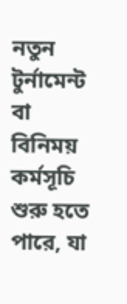নতুন টুর্নামেন্ট বা বিনিময় কর্মসূচি শুরু হতে পারে, যা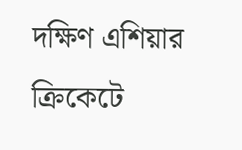দক্ষিণ এশিয়ার ক্রিকেটে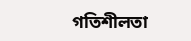গতিশীলতা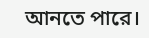আনতে পারে।